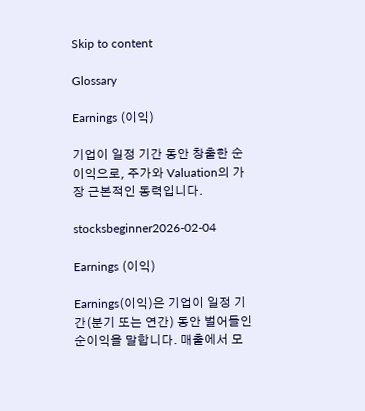Skip to content

Glossary

Earnings (이익)

기업이 일정 기간 동안 창출한 순이익으로, 주가와 Valuation의 가장 근본적인 동력입니다.

stocksbeginner2026-02-04

Earnings (이익)

Earnings(이익)은 기업이 일정 기간(분기 또는 연간) 동안 벌어들인 순이익을 말합니다. 매출에서 모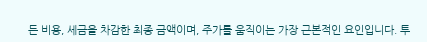든 비용, 세금을 차감한 최종 금액이며, 주가를 움직이는 가장 근본적인 요인입니다. 투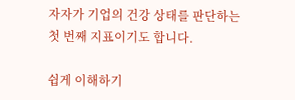자자가 기업의 건강 상태를 판단하는 첫 번째 지표이기도 합니다.

쉽게 이해하기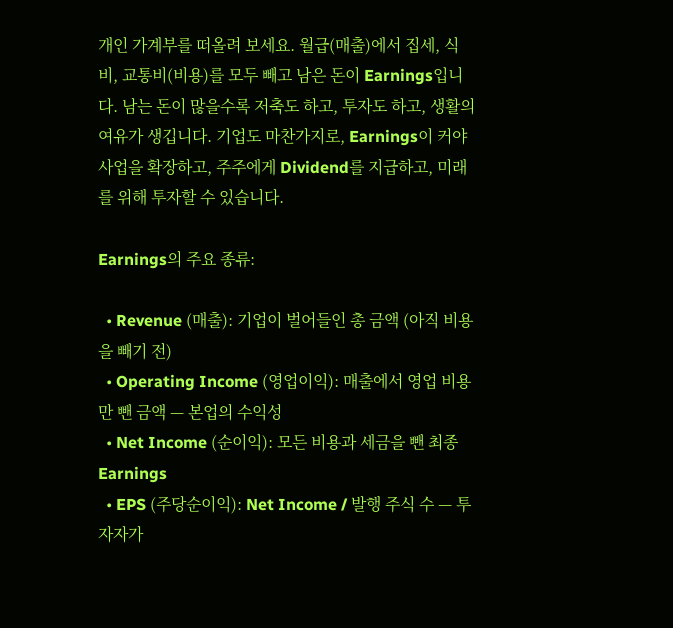개인 가계부를 떠올려 보세요. 월급(매출)에서 집세, 식비, 교통비(비용)를 모두 빼고 남은 돈이 Earnings입니다. 남는 돈이 많을수록 저축도 하고, 투자도 하고, 생활의 여유가 생깁니다. 기업도 마찬가지로, Earnings이 커야 사업을 확장하고, 주주에게 Dividend를 지급하고, 미래를 위해 투자할 수 있습니다.

Earnings의 주요 종류:

  • Revenue (매출): 기업이 벌어들인 총 금액 (아직 비용을 빼기 전)
  • Operating Income (영업이익): 매출에서 영업 비용만 뺀 금액 — 본업의 수익성
  • Net Income (순이익): 모든 비용과 세금을 뺀 최종 Earnings
  • EPS (주당순이익): Net Income / 발행 주식 수 — 투자자가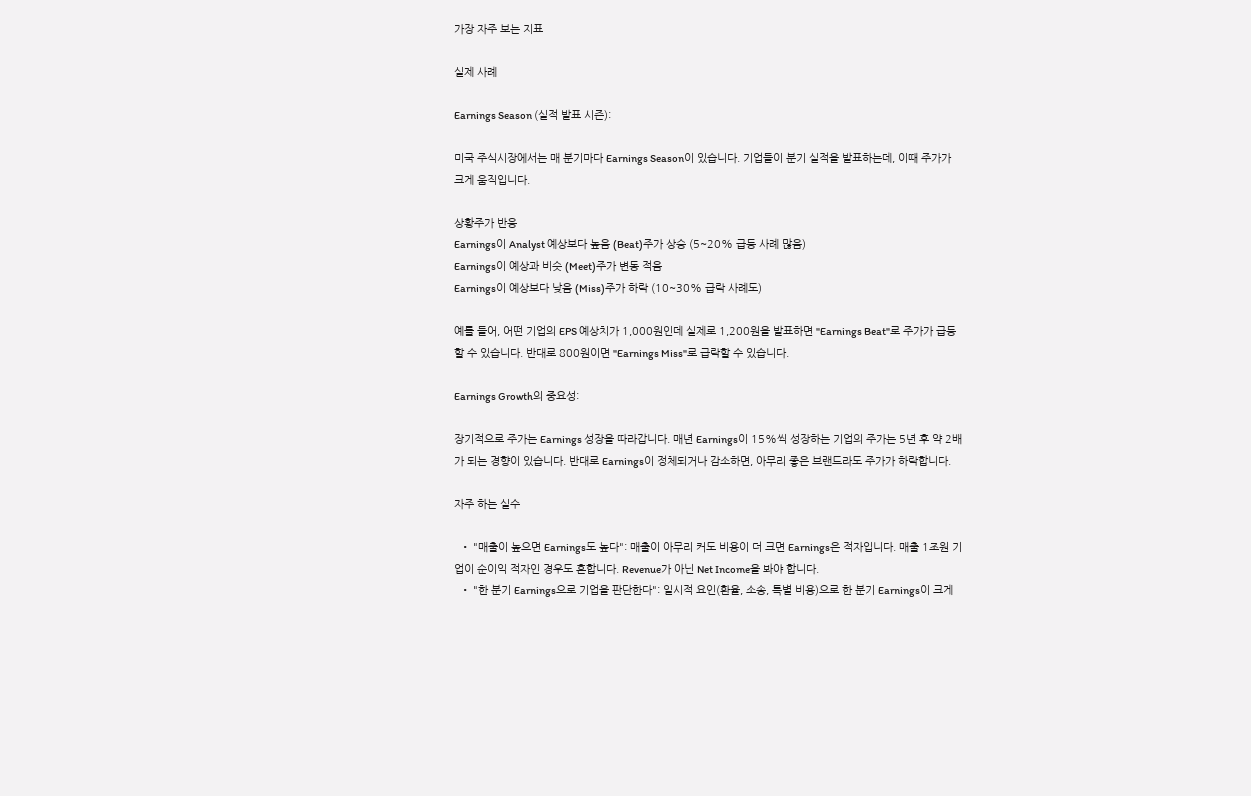가장 자주 보는 지표

실제 사례

Earnings Season (실적 발표 시즌):

미국 주식시장에서는 매 분기마다 Earnings Season이 있습니다. 기업들이 분기 실적을 발표하는데, 이때 주가가 크게 움직입니다.

상황주가 반응
Earnings이 Analyst 예상보다 높음 (Beat)주가 상승 (5~20% 급등 사례 많음)
Earnings이 예상과 비슷 (Meet)주가 변동 적음
Earnings이 예상보다 낮음 (Miss)주가 하락 (10~30% 급락 사례도)

예를 들어, 어떤 기업의 EPS 예상치가 1,000원인데 실제로 1,200원을 발표하면 "Earnings Beat"로 주가가 급등할 수 있습니다. 반대로 800원이면 "Earnings Miss"로 급락할 수 있습니다.

Earnings Growth의 중요성:

장기적으로 주가는 Earnings 성장을 따라갑니다. 매년 Earnings이 15%씩 성장하는 기업의 주가는 5년 후 약 2배가 되는 경향이 있습니다. 반대로 Earnings이 정체되거나 감소하면, 아무리 좋은 브랜드라도 주가가 하락합니다.

자주 하는 실수

  • "매출이 높으면 Earnings도 높다": 매출이 아무리 커도 비용이 더 크면 Earnings은 적자입니다. 매출 1조원 기업이 순이익 적자인 경우도 흔합니다. Revenue가 아닌 Net Income을 봐야 합니다.
  • "한 분기 Earnings으로 기업을 판단한다": 일시적 요인(환율, 소송, 특별 비용)으로 한 분기 Earnings이 크게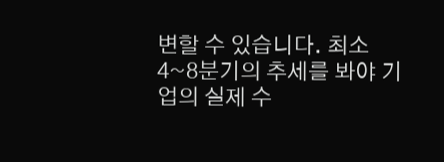변할 수 있습니다. 최소 4~8분기의 추세를 봐야 기업의 실제 수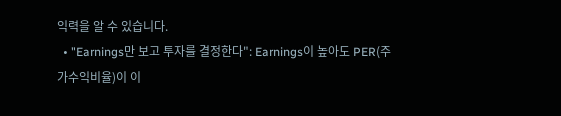익력을 알 수 있습니다.
  • "Earnings만 보고 투자를 결정한다": Earnings이 높아도 PER(주가수익비율)이 이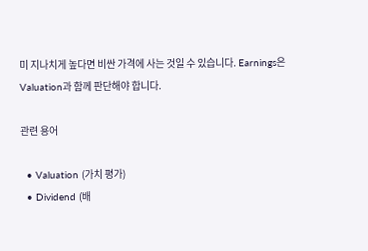미 지나치게 높다면 비싼 가격에 사는 것일 수 있습니다. Earnings은 Valuation과 함께 판단해야 합니다.

관련 용어

  • Valuation (가치 평가)
  • Dividend (배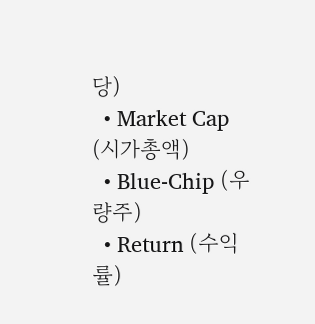당)
  • Market Cap (시가총액)
  • Blue-Chip (우량주)
  • Return (수익률)